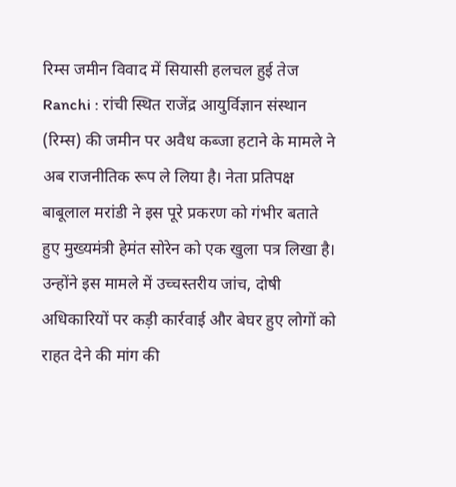रिम्स जमीन विवाद में सियासी हलचल हुई तेज
Ranchi : रांची स्थित राजेंद्र आयुर्विज्ञान संस्थान (रिम्स) की जमीन पर अवैध कब्जा हटाने के मामले ने अब राजनीतिक रूप ले लिया है। नेता प्रतिपक्ष बाबूलाल मरांडी ने इस पूरे प्रकरण को गंभीर बताते हुए मुख्यमंत्री हेमंत सोरेन को एक खुला पत्र लिखा है। उन्होंने इस मामले में उच्चस्तरीय जांच, दोषी अधिकारियों पर कड़ी कार्रवाई और बेघर हुए लोगों को राहत देने की मांग की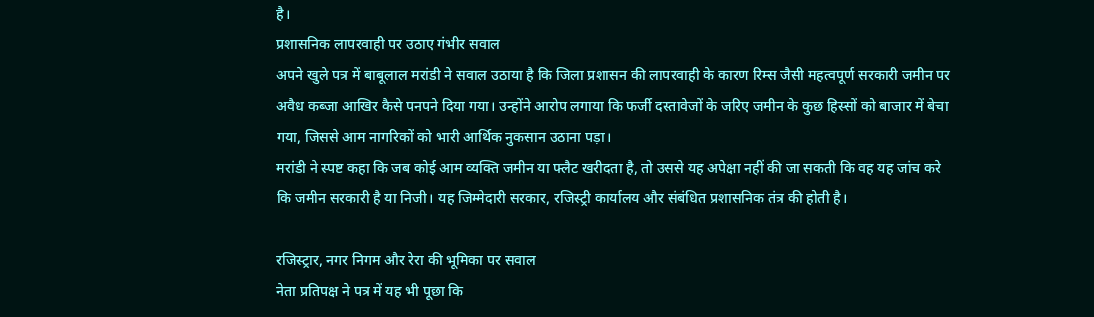है।
प्रशासनिक लापरवाही पर उठाए गंभीर सवाल
अपने खुले पत्र में बाबूलाल मरांडी ने सवाल उठाया है कि जिला प्रशासन की लापरवाही के कारण रिम्स जैसी महत्वपूर्ण सरकारी जमीन पर अवैध कब्जा आखिर कैसे पनपने दिया गया। उन्होंने आरोप लगाया कि फर्जी दस्तावेजों के जरिए जमीन के कुछ हिस्सों को बाजार में बेचा गया, जिससे आम नागरिकों को भारी आर्थिक नुकसान उठाना पड़ा।
मरांडी ने स्पष्ट कहा कि जब कोई आम व्यक्ति जमीन या फ्लैट खरीदता है, तो उससे यह अपेक्षा नहीं की जा सकती कि वह यह जांच करे कि जमीन सरकारी है या निजी। यह जिम्मेदारी सरकार, रजिस्ट्री कार्यालय और संबंधित प्रशासनिक तंत्र की होती है।

रजिस्ट्रार, नगर निगम और रेरा की भूमिका पर सवाल
नेता प्रतिपक्ष ने पत्र में यह भी पूछा कि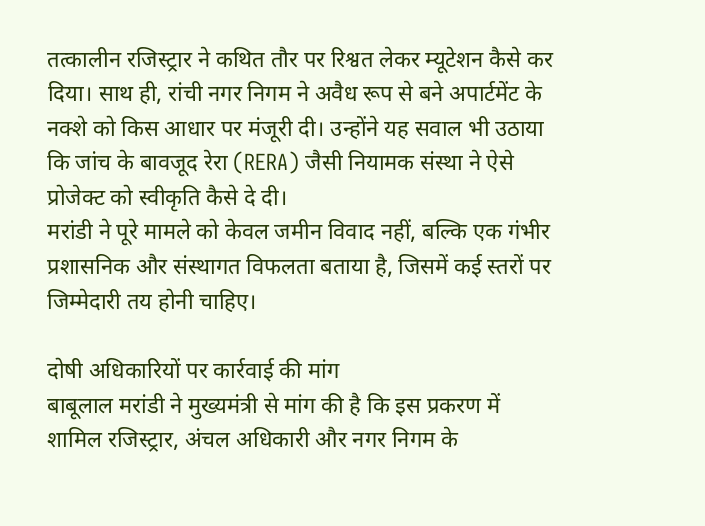तत्कालीन रजिस्ट्रार ने कथित तौर पर रिश्वत लेकर म्यूटेशन कैसे कर दिया। साथ ही, रांची नगर निगम ने अवैध रूप से बने अपार्टमेंट के नक्शे को किस आधार पर मंजूरी दी। उन्होंने यह सवाल भी उठाया कि जांच के बावजूद रेरा (RERA) जैसी नियामक संस्था ने ऐसे प्रोजेक्ट को स्वीकृति कैसे दे दी।
मरांडी ने पूरे मामले को केवल जमीन विवाद नहीं, बल्कि एक गंभीर प्रशासनिक और संस्थागत विफलता बताया है, जिसमें कई स्तरों पर जिम्मेदारी तय होनी चाहिए।

दोषी अधिकारियों पर कार्रवाई की मांग
बाबूलाल मरांडी ने मुख्यमंत्री से मांग की है कि इस प्रकरण में शामिल रजिस्ट्रार, अंचल अधिकारी और नगर निगम के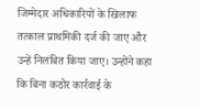जिम्मेदार अधिकारियों के खिलाफ तत्काल प्राथमिकी दर्ज की जाए और उन्हें निलंबित किया जाए। उन्होंने कहा कि बिना कठोर कार्रवाई के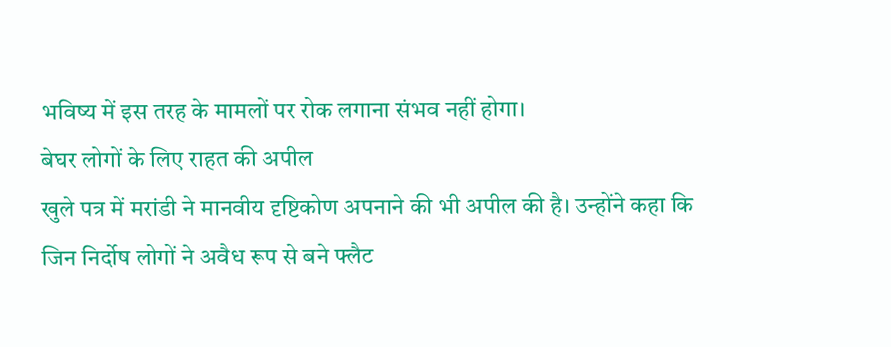भविष्य में इस तरह के मामलों पर रोक लगाना संभव नहीं होगा।
बेघर लोगों के लिए राहत की अपील
खुले पत्र में मरांडी ने मानवीय दृष्टिकोण अपनाने की भी अपील की है। उन्होंने कहा कि जिन निर्दोष लोगों ने अवैध रूप से बने फ्लैट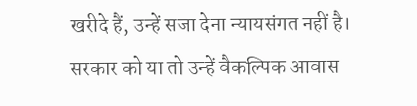खरीदे हैं, उन्हें सजा देना न्यायसंगत नहीं है। सरकार को या तो उन्हें वैकल्पिक आवास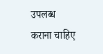उपलब्ध कराना चाहिए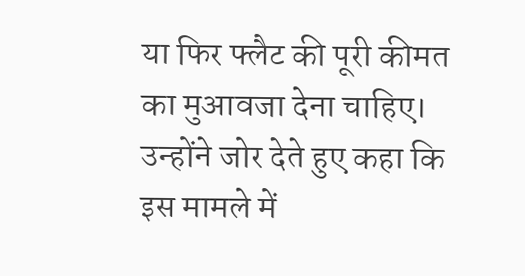या फिर फ्लैट की पूरी कीमत का मुआवजा देना चाहिए।
उन्होंने जोर देते हुए कहा कि इस मामले में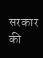सरकार की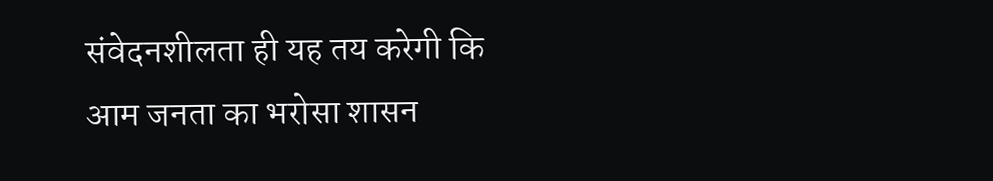संवेदनशीलता ही यह तय करेगी कि आम जनता का भरोसा शासन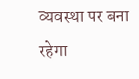व्यवस्था पर बना रहेगा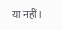या नहीं।